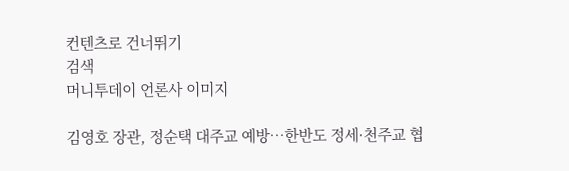컨텐츠로 건너뛰기
검색
머니투데이 언론사 이미지

김영호 장관, 정순택 대주교 예방…한반도 정세·천주교 협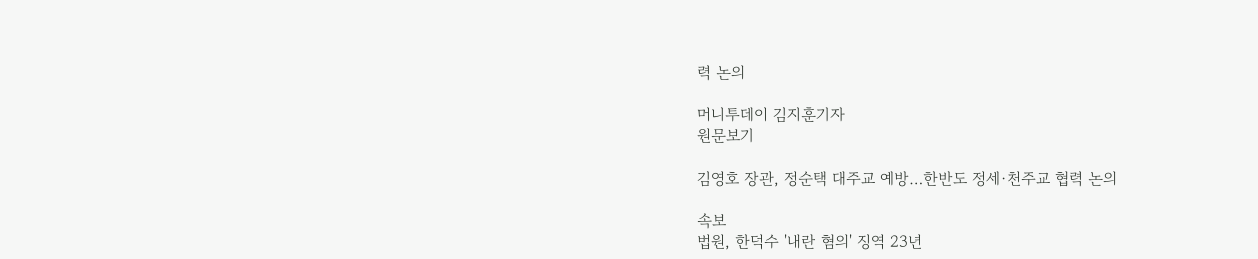력 논의

머니투데이 김지훈기자
원문보기

김영호 장관, 정순택 대주교 예방…한반도 정세·천주교 협력 논의

속보
법원, 한덕수 '내란 혐의' 징역 23년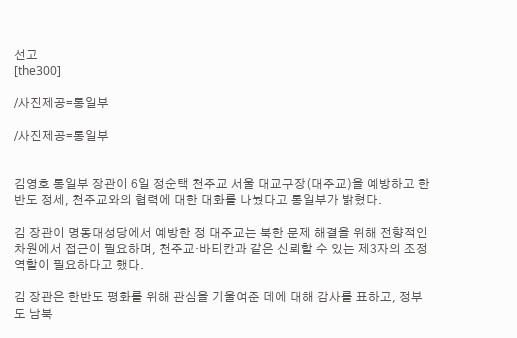선고
[the300]

/사진제공=통일부

/사진제공=통일부


김영호 통일부 장관이 6일 정순택 천주교 서울 대교구장(대주교)을 예방하고 한반도 정세, 천주교와의 협력에 대한 대화를 나눴다고 통일부가 밝혔다.

김 장관이 명동대성당에서 예방한 정 대주교는 북한 문제 해결을 위해 전향적인 차원에서 접근이 필요하며, 천주교·바티칸과 같은 신뢰할 수 있는 제3자의 조정 역할이 필요하다고 했다.

김 장관은 한반도 평화를 위해 관심을 기울여준 데에 대해 감사를 표하고, 정부도 남북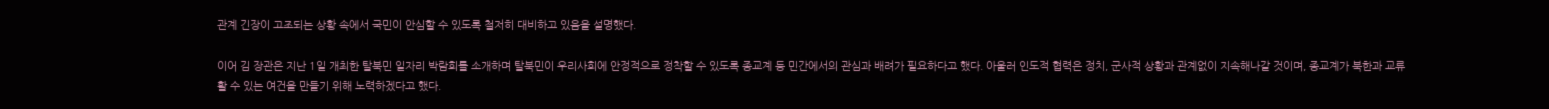관계 긴장이 고조되는 상황 속에서 국민이 안심할 수 있도록 철저히 대비하고 있음을 설명했다.

이어 김 장관은 지난 1일 개최한 탈북민 일자리 박람회를 소개하며 탈북민이 우리사회에 안정적으로 정착할 수 있도록 종교계 등 민간에서의 관심과 배려가 필요하다고 했다. 아울러 인도적 협력은 정치, 군사적 상황과 관계없이 지속해나갈 것이며, 종교계가 북한과 교류활 수 있는 여건을 만들기 위해 노력하겠다고 했다.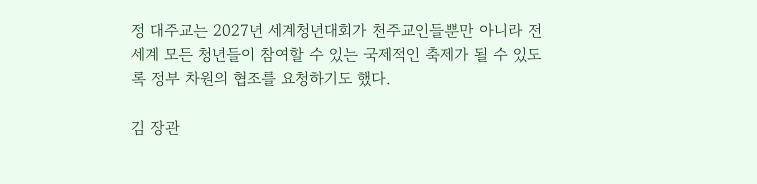정 대주교는 2027년 세계청년대회가 천주교인들뿐만 아니라 전세계 모든 청년들이 참여할 수 있는 국제적인 축제가 될 수 있도록 정부 차원의 협조를 요청하기도 했다.

김 장관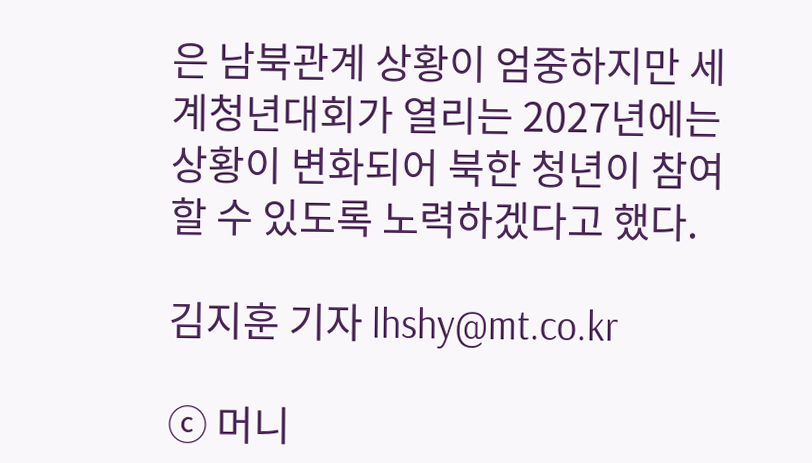은 남북관계 상황이 엄중하지만 세계청년대회가 열리는 2027년에는 상황이 변화되어 북한 청년이 참여할 수 있도록 노력하겠다고 했다.

김지훈 기자 lhshy@mt.co.kr

ⓒ 머니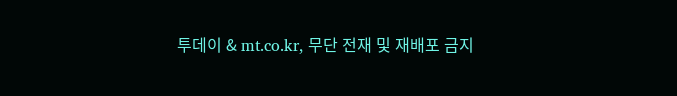투데이 & mt.co.kr, 무단 전재 및 재배포 금지